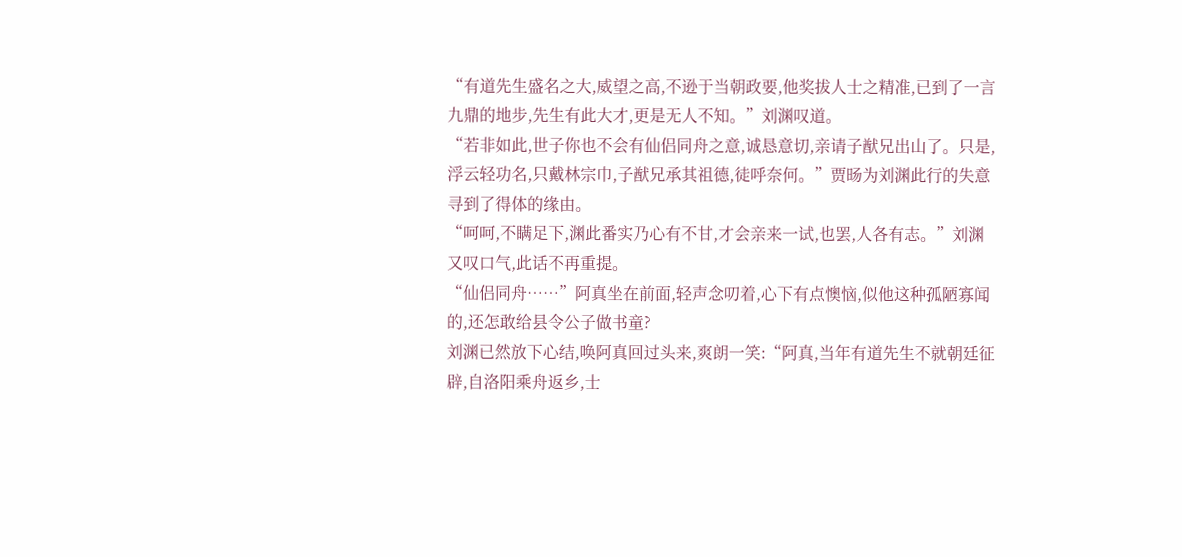“有道先生盛名之大,威望之高,不逊于当朝政要,他奖拔人士之精准,已到了一言九鼎的地步,先生有此大才,更是无人不知。”刘渊叹道。
“若非如此,世子你也不会有仙侣同舟之意,诚恳意切,亲请子猷兄出山了。只是,浮云轻功名,只戴林宗巾,子猷兄承其祖德,徒呼奈何。”贾旸为刘渊此行的失意寻到了得体的缘由。
“呵呵,不瞒足下,渊此番实乃心有不甘,才会亲来一试,也罢,人各有志。”刘渊又叹口气,此话不再重提。
“仙侣同舟……”阿真坐在前面,轻声念叨着,心下有点懊恼,似他这种孤陋寡闻的,还怎敢给县令公子做书童?
刘渊已然放下心结,唤阿真回过头来,爽朗一笑:“阿真,当年有道先生不就朝廷征辟,自洛阳乘舟返乡,士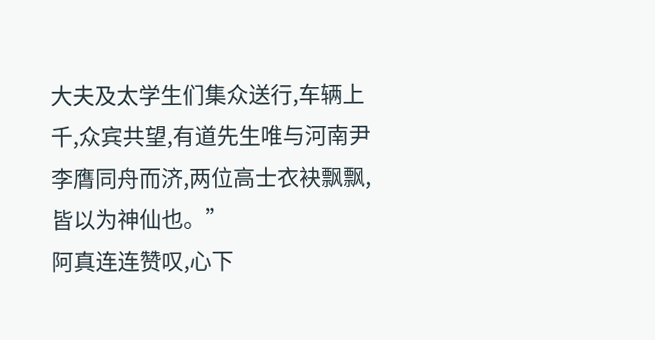大夫及太学生们集众送行,车辆上千,众宾共望,有道先生唯与河南尹李膺同舟而济,两位高士衣袂飘飘,皆以为神仙也。”
阿真连连赞叹,心下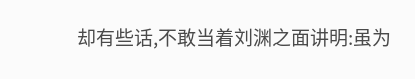却有些话,不敢当着刘渊之面讲明:虽为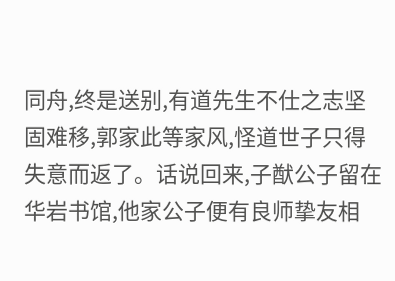同舟,终是送别,有道先生不仕之志坚固难移,郭家此等家风,怪道世子只得失意而返了。话说回来,子猷公子留在华岩书馆,他家公子便有良师挚友相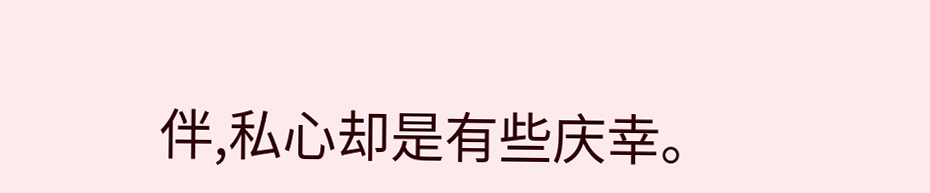伴,私心却是有些庆幸。